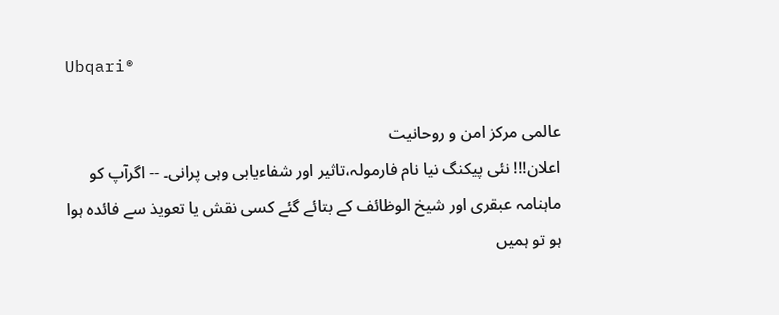Ubqari®

عالمی مرکز امن و روحانیت
اعلان!!! نئی پیکنگ نیا نام فارمولہ،تاثیر اور شفاءیابی وہی پرانی۔ -- اگرآپ کو ماہنامہ عبقری اور شیخ الوظائف کے بتائے گئے کسی نقش یا تعویذ سے فائدہ ہوا ہو تو ہمیں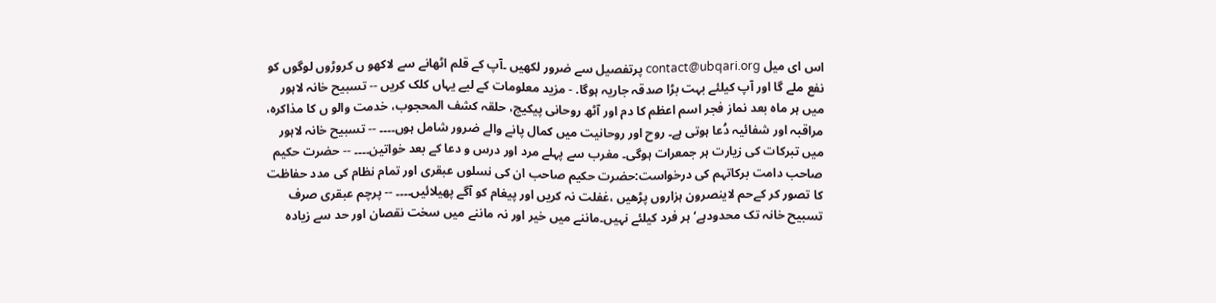اس ای میل contact@ubqari.org پرتفصیل سے ضرور لکھیں ۔آپ کے قلم اٹھانے سے لاکھو ں کروڑوں لوگوں کو نفع ملے گا اور آپ کیلئے بہت بڑا صدقہ جاریہ ہوگا. - مزید معلومات کے لیے یہاں کلک کریں -- تسبیح خانہ لاہور میں ہر ماہ بعد نماز فجر اسم اعظم کا دم اور آٹھ روحانی پیکیج، حلقہ کشف المحجوب، خدمت والو ں کا مذاکرہ، مراقبہ اور شفائیہ دُعا ہوتی ہے۔ روح اور روحانیت میں کمال پانے والے ضرور شامل ہوں۔۔۔۔ -- تسبیح خانہ لاہور میں تبرکات کی زیارت ہر جمعرات ہوگی۔ مغرب سے پہلے مرد اور درس و دعا کے بعد خواتین۔۔۔۔ -- حضرت حکیم صاحب دامت برکاتہم کی درخواست:حضرت حکیم صاحب ان کی نسلوں عبقری اور تمام نظام کی مدد حفاظت کا تصور کر کےحم لاینصرون ہزاروں پڑھیں ،غفلت نہ کریں اور پیغام کو آگے پھیلائیں۔۔۔۔ -- پرچم عبقری صرف تسبیح خانہ تک محدودہے‘ ہر فرد کیلئے نہیں۔ماننے میں خیر اور نہ ماننے میں سخت نقصان اور حد سے زیادہ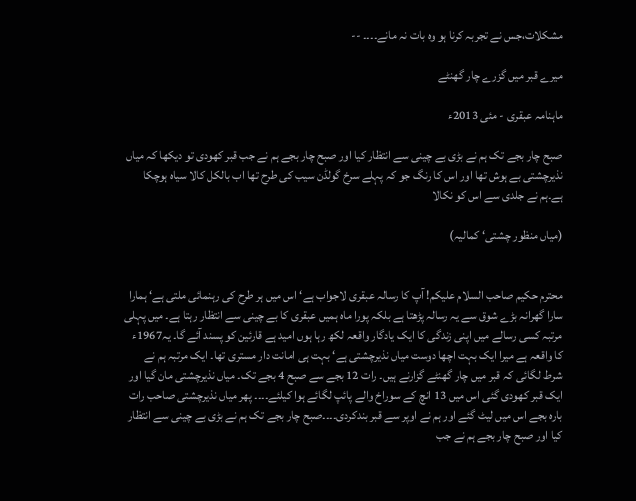مشکلات،جس نے تجربہ کرنا ہو وہ بات نہ مانے۔۔۔۔ --

میرے قبر میں گزرے چار گھنٹے

ماہنامہ عبقری - مئی 2013ء

صبح چار بجے تک ہم نے بڑی بے چینی سے انتظار کیا اور صبح چار بجے ہم نے جب قبر کھودی تو دیکھا کہ میاں نذیرچشتی بے ہوش تھا اور اس کا رنگ جو کہ پہلے سرخ گولڈن سیب کی طرح تھا اب بالکل کالا سیاہ ہوچکا ہے۔ہم نے جلدی سے اس کو نکالا

(میاں منظور چشتی‘ کمالیہ)


محترم حکیم صاحب السلام علیکم! آپ کا رسالہ عبقری لاجواب ہے‘ اس میں ہر طرح کی رہنمائی ملتی ہے‘ ہمارا سارا گھرانہ بڑے شوق سے یہ رسالہ پڑھتا ہے بلکہ پورا ماہ ہمیں عبقری کا بے چینی سے انتظار رہتا ہے۔ میں پہلی مرتبہ کسی رسالے میں اپنی زندگی کا ایک یادگار واقعہ لکھ رہا ہوں امید ہے قارئین کو پسند آئے گا۔ یہ1967ء کا واقعہ ہے میرا ایک بہت اچھا دوست میاں نذیرچشتی ہے‘ بہت ہی امانت دار مستری تھا۔ ایک مرتبہ ہم نے شرط لگائی کہ قبر میں چار گھنٹے گزارنے ہیں۔ رات 12 بجے سے صبح 4 بجے تک۔ میاں نذیرچشتی مان گیا اور ایک قبر کھودی گئی اس میں 13 انچ کے سوراخ والے پائپ لگائے ہوا کیلئے۔۔۔۔ پھر میاں نذیرچشتی صاحب رات بارہ بجے اس میں لیٹ گئے اور ہم نے اوپر سے قبر بندکردی۔۔۔۔صبح چار بجے تک ہم نے بڑی بے چینی سے انتظار کیا اور صبح چار بجے ہم نے جب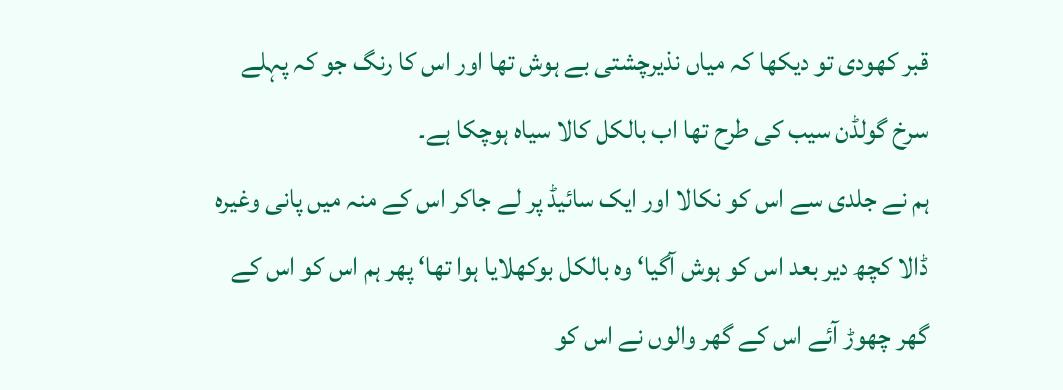قبر کھودی تو دیکھا کہ میاں نذیرچشتی بے ہوش تھا اور اس کا رنگ جو کہ پہلے سرخ گولڈن سیب کی طرح تھا اب بالکل کالا سیاہ ہوچکا ہے۔
ہم نے جلدی سے اس کو نکالا اور ایک سائیڈ پر لے جاکر اس کے منہ میں پانی وغیرہ ڈالا کچھ دیر بعد اس کو ہوش آگیا‘ وہ بالکل بوکھلایا ہوا تھا‘ پھر ہم اس کو اس کے گھر چھوڑ آئے اس کے گھر والوں نے اس کو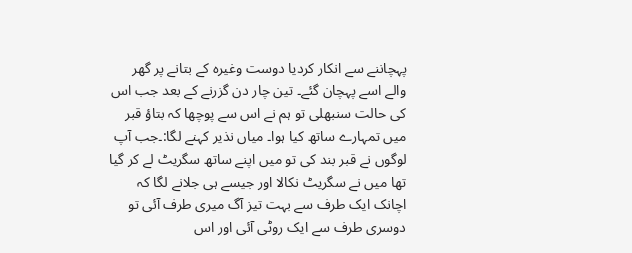پہچاننے سے انکار کردیا دوست وغیرہ کے بتانے پر گھر والے اسے پہچان گئے۔ تین چار دن گزرنے کے بعد جب اس کی حالت سنبھلی تو ہم نے اس سے پوچھا کہ بتاؤ قبر میں تمہارے ساتھ کیا ہوا۔ میاں نذیر کہنے لگا:۔جب آپ لوگوں نے قبر بند کی تو میں اپنے ساتھ سگریٹ لے کر گیا تھا میں نے سگریٹ نکالا اور جیسے ہی جلانے لگا کہ اچانک ایک طرف سے بہت تیز آگ میری طرف آئی تو دوسری طرف سے ایک روٹی آئی اور اس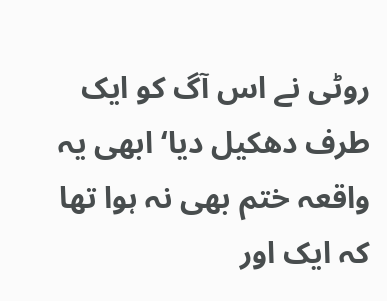روٹی نے اس آگ کو ایک طرف دھکیل دیا‘ ابھی یہ واقعہ ختم بھی نہ ہوا تھا کہ ایک اور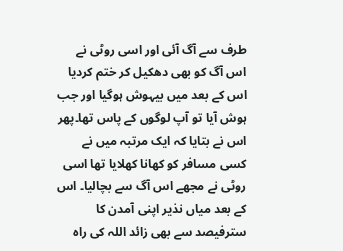طرف سے آگ آئی اور اسی روٹی نے اس آگ کو بھی دھکیل کر ختم کردیا اس کے بعد میں بیہوش ہوگیا اور جب ہوش آیا تو آپ لوگوں کے پاس تھا۔پھر اس نے بتایا کہ ایک مرتبہ میں نے کسی مسافر کو کھانا کھلایا تھا اسی روٹی نے مجھے اس آگ سے بچالیا۔ اس کے بعد میاں نذیر اپنی آمدن کا سترفیصد سے بھی زائد اللہ کی راہ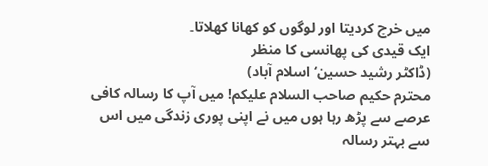میں خرچ کردیتا اور لوگوں کو کھانا کھلاتا۔
ایک قیدی کی پھانسی کا منظر
(ڈاکٹر رشید حسین‘ اسلام آباد)
محترم حکیم صاحب السلام علیکم! میں آپ کا رسالہ کافی عرصے سے پڑھ رہا ہوں میں نے اپنی پوری زندگی میں اس سے بہتر رسالہ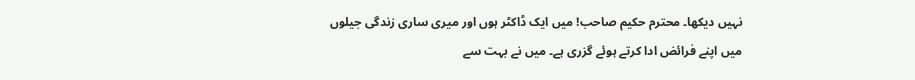نہیں دیکھا۔ محترم حکیم صاحب! میں ایک ڈاکٹر ہوں اور میری ساری زندگی جیلوں میں اپنے فرائض ادا کرتے ہوئے گزری ہے۔ میں نے بہت سے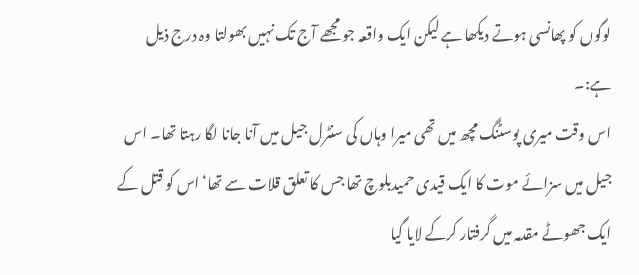لوگوں کو پھانسی ہوتے دیکھا ہے لیکن ایک واقعہ جو مجھے آج تک نہیں بھولتا وہ درج ذیل ہے:۔
اس وقت میری پوسٹنگ مچھ میں تھی میرا وہاں کی سنٹرل جیل میں آنا جانا لگا رہتا تھا۔ اس جیل میں سزائے موت کا ایک قیدی حمیدبلوچ تھا جس کا تعلق قلات سے تھا‘اس کو قتل کے ایک جھوٹے مقدمہ میں گرفتار کرکے لایا گیا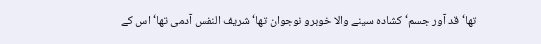تھا‘ قد آور جسم‘ کشادہ سینے والا خوبرو نوجوان تھا‘ شریف النفس آدمی تھا‘ اس کے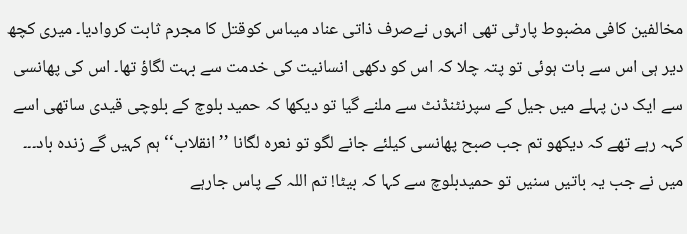مخالفین کافی مضبوط پارٹی تھی انہوں نےصرف ذاتی عناد میںاس کوقتل کا مجرم ثابت کروادیا۔ میری کچھ دیر ہی اس سے بات ہوئی تو پتہ چلا کہ اس کو دکھی انسانیت کی خدمت سے بہت لگاؤ تھا۔ اس کی پھانسی سے ایک دن پہلے میں جیل کے سپرنٹنڈنٹ سے ملنے گیا تو دیکھا کہ حمید بلوچ کے بلوچی قیدی ساتھی اسے کہہ رہے تھے کہ دیکھو تم جب صبح پھانسی کیلئے جانے لگو تو نعرہ لگانا ’’انقلاب‘‘ ہم کہیں گے زندہ باد۔۔۔
میں نے جب یہ باتیں سنیں تو حمیدبلوچ سے کہا کہ بیٹا! تم اللہ کے پاس جارہے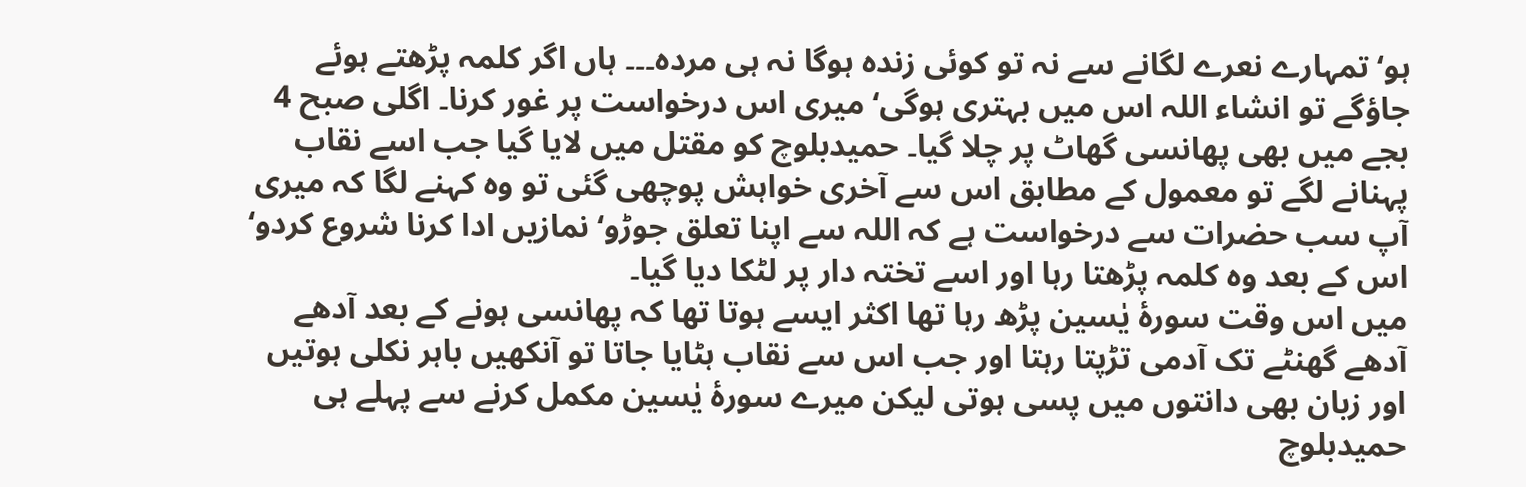ہو‘ تمہارے نعرے لگانے سے نہ تو کوئی زندہ ہوگا نہ ہی مردہ۔۔۔ ہاں اگر کلمہ پڑھتے ہوئے جاؤگے تو انشاء اللہ اس میں بہتری ہوگی‘ میری اس درخواست پر غور کرنا۔ اگلی صبح 4 بجے میں بھی پھانسی گھاٹ پر چلا گیا۔ حمیدبلوچ کو مقتل میں لایا گیا جب اسے نقاب پہنانے لگے تو معمول کے مطابق اس سے آخری خواہش پوچھی گئی تو وہ کہنے لگا کہ میری آپ سب حضرات سے درخواست ہے کہ اللہ سے اپنا تعلق جوڑو‘ نمازیں ادا کرنا شروع کردو‘ اس کے بعد وہ کلمہ پڑھتا رہا اور اسے تختہ دار پر لٹکا دیا گیا۔
میں اس وقت سورۂ یٰسین پڑھ رہا تھا اکثر ایسے ہوتا تھا کہ پھانسی ہونے کے بعد آدھے آدھے گھنٹے تک آدمی تڑپتا رہتا اور جب اس سے نقاب ہٹایا جاتا تو آنکھیں باہر نکلی ہوتیں اور زبان بھی دانتوں میں پسی ہوتی لیکن میرے سورۂ یٰسین مکمل کرنے سے پہلے ہی حمیدبلوچ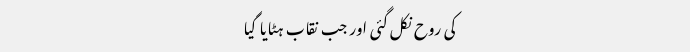کی روح نکل گئی اور جب نقاب ہٹایا گیا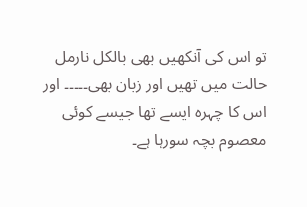تو اس کی آنکھیں بھی بالکل نارمل حالت میں تھیں اور زبان بھی۔۔۔۔۔ اور اس کا چہرہ ایسے تھا جیسے کوئی معصوم بچہ سورہا ہے۔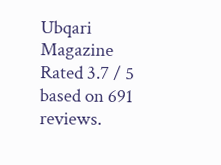Ubqari Magazine Rated 3.7 / 5 based on 691 reviews.